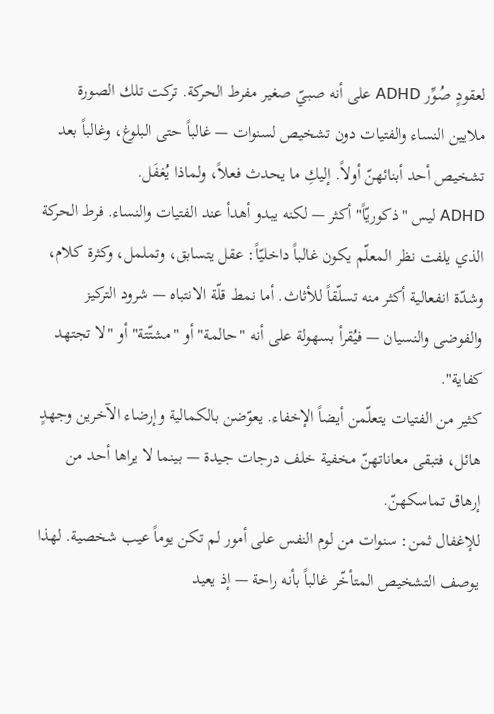لعقودٍ صُوِّر ADHD على أنه صبيّ صغير مفرط الحركة. تركت تلك الصورة ملايين النساء والفتيات دون تشخيص لسنوات — غالباً حتى البلوغ، وغالباً بعد تشخيص أحد أبنائهنّ أولاً. إليكِ ما يحدث فعلاً، ولماذا يُغفَل.
ADHD ليس "ذكوريّاً" أكثر — لكنه يبدو أهدأ عند الفتيات والنساء. فرط الحركة الذي يلفت نظر المعلّم يكون غالباً داخليّاً: عقل يتسابق، وتململ، وكثرة كلام، وشدّة انفعالية أكثر منه تسلّقاً للأثاث. أما نمط قلّة الانتباه — شرود التركيز والفوضى والنسيان — فيُقرأ بسهولة على أنه "حالمة" أو "مشتّتة" أو "لا تجتهد كفاية".
كثير من الفتيات يتعلّمن أيضاً الإخفاء. يعوّضن بالكمالية وإرضاء الآخرين وجهدٍ هائل، فتبقى معاناتهنّ مخفية خلف درجات جيدة — بينما لا يراها أحد من إرهاق تماسكهنّ.
للإغفال ثمن: سنوات من لوم النفس على أمور لم تكن يوماً عيب شخصية. لهذا يوصف التشخيص المتأخّر غالباً بأنه راحة — إذ يعيد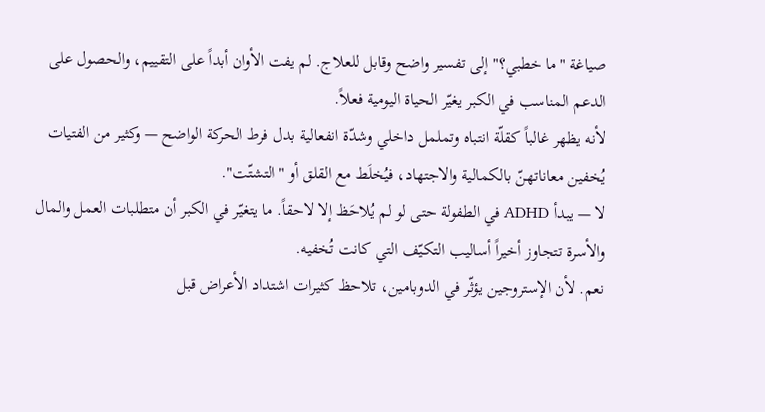صياغة "ما خطبي؟" إلى تفسير واضح وقابل للعلاج. لم يفت الأوان أبداً على التقييم، والحصول على الدعم المناسب في الكبر يغيّر الحياة اليومية فعلاً.
لأنه يظهر غالباً كقلّة انتباه وتململ داخلي وشدّة انفعالية بدل فرط الحركة الواضح — وكثير من الفتيات يُخفين معاناتهنّ بالكمالية والاجتهاد، فيُخلَط مع القلق أو "التشتّت".
لا — يبدأ ADHD في الطفولة حتى لو لم يُلاحَظ إلا لاحقاً. ما يتغيّر في الكبر أن متطلبات العمل والمال والأسرة تتجاوز أخيراً أساليب التكيّف التي كانت تُخفيه.
نعم. لأن الإستروجين يؤثّر في الدوبامين، تلاحظ كثيرات اشتداد الأعراض قبل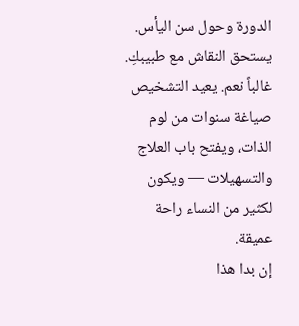الدورة وحول سن اليأس. يستحق النقاش مع طبيبكِ.
غالباً نعم. يعيد التشخيص صياغة سنوات من لوم الذات، ويفتح باب العلاج والتسهيلات — ويكون لكثير من النساء راحة عميقة.
إن بدا هذا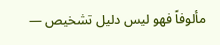مألوفاً فهو ليس دليل تشخيص —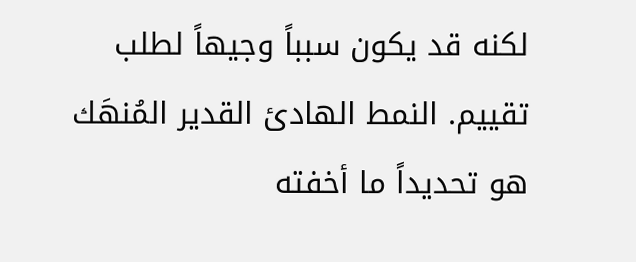لكنه قد يكون سبباً وجيهاً لطلب تقييم. النمط الهادئ القدير المُنهَك هو تحديداً ما أخفته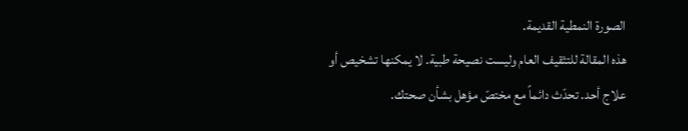الصورة النمطية القديمة.
هذه المقالة للتثقيف العام وليست نصيحة طبية. لا يمكنها تشخيص أو علاج أحد. تحدّث دائماً مع مختصّ مؤهل بشأن صحتك.